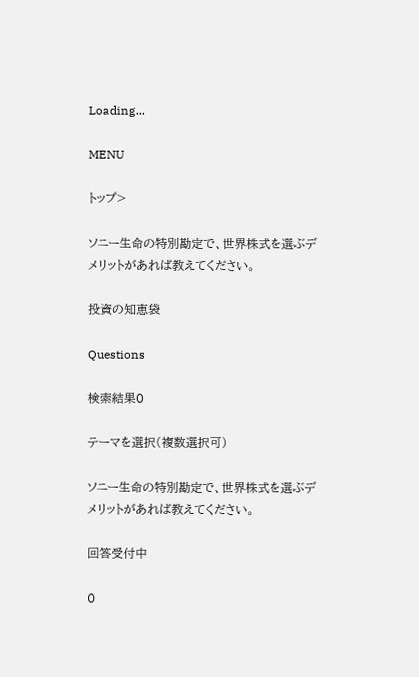Loading...

MENU

トップ>

ソニー生命の特別勘定で、世界株式を選ぶデメリットがあれば教えてください。

投資の知恵袋

Questions

検索結果0

テーマを選択(複数選択可)

ソニー生命の特別勘定で、世界株式を選ぶデメリットがあれば教えてください。

回答受付中

0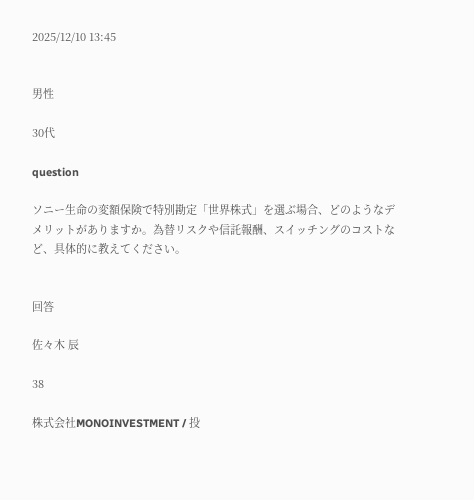2025/12/10 13:45


男性

30代

question

ソニー生命の変額保険で特別勘定「世界株式」を選ぶ場合、どのようなデメリットがありますか。為替リスクや信託報酬、スイッチングのコストなど、具体的に教えてください。


回答

佐々木 辰

38

株式会社MONOINVESTMENT / 投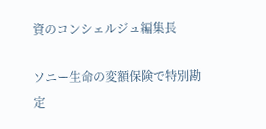資のコンシェルジュ編集長

ソニー生命の変額保険で特別勘定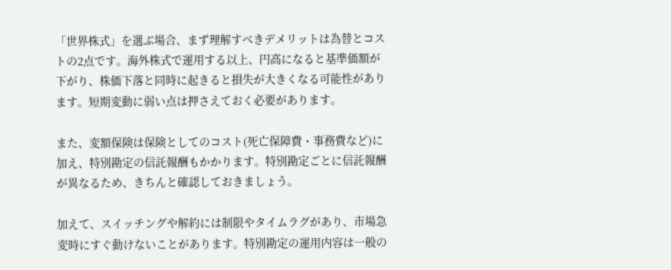「世界株式」を選ぶ場合、まず理解すべきデメリットは為替とコストの2点です。海外株式で運用する以上、円高になると基準価額が下がり、株価下落と同時に起きると損失が大きくなる可能性があります。短期変動に弱い点は押さえておく必要があります。

また、変額保険は保険としてのコスト(死亡保障費・事務費など)に加え、特別勘定の信託報酬もかかります。特別勘定ごとに信託報酬が異なるため、きちんと確認しておきましょう。

加えて、スイッチングや解約には制限やタイムラグがあり、市場急変時にすぐ動けないことがあります。特別勘定の運用内容は一般の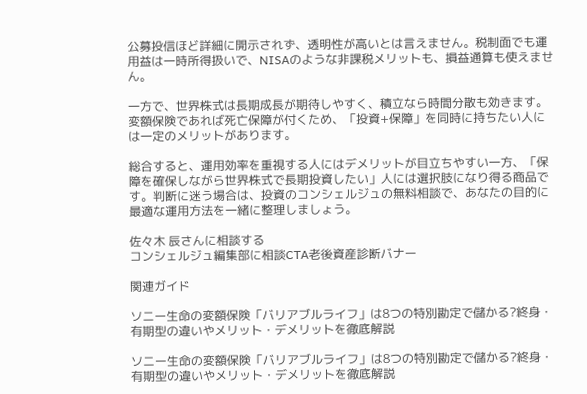公募投信ほど詳細に開示されず、透明性が高いとは言えません。税制面でも運用益は一時所得扱いで、NISAのような非課税メリットも、損益通算も使えません。

一方で、世界株式は長期成長が期待しやすく、積立なら時間分散も効きます。変額保険であれば死亡保障が付くため、「投資+保障」を同時に持ちたい人には一定のメリットがあります。

総合すると、運用効率を重視する人にはデメリットが目立ちやすい一方、「保障を確保しながら世界株式で長期投資したい」人には選択肢になり得る商品です。判断に迷う場合は、投資のコンシェルジュの無料相談で、あなたの目的に最適な運用方法を一緒に整理しましょう。

佐々木 辰さんに相談する
コンシェルジュ編集部に相談CTA老後資産診断バナー

関連ガイド

ソニー生命の変額保険「バリアブルライフ」は8つの特別勘定で儲かる?終身・有期型の違いやメリット・デメリットを徹底解説

ソニー生命の変額保険「バリアブルライフ」は8つの特別勘定で儲かる?終身・有期型の違いやメリット・デメリットを徹底解説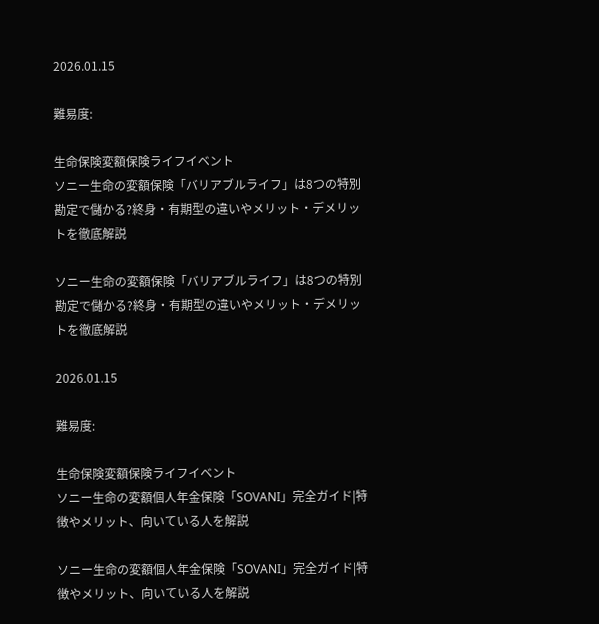2026.01.15

難易度:

生命保険変額保険ライフイベント
ソニー生命の変額保険「バリアブルライフ」は8つの特別勘定で儲かる?終身・有期型の違いやメリット・デメリットを徹底解説

ソニー生命の変額保険「バリアブルライフ」は8つの特別勘定で儲かる?終身・有期型の違いやメリット・デメリットを徹底解説

2026.01.15

難易度:

生命保険変額保険ライフイベント
ソニー生命の変額個人年金保険「SOVANI」完全ガイド|特徴やメリット、向いている人を解説

ソニー生命の変額個人年金保険「SOVANI」完全ガイド|特徴やメリット、向いている人を解説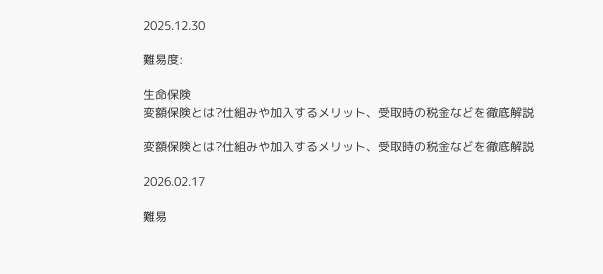2025.12.30

難易度:

生命保険
変額保険とは?仕組みや加入するメリット、受取時の税金などを徹底解説

変額保険とは?仕組みや加入するメリット、受取時の税金などを徹底解説

2026.02.17

難易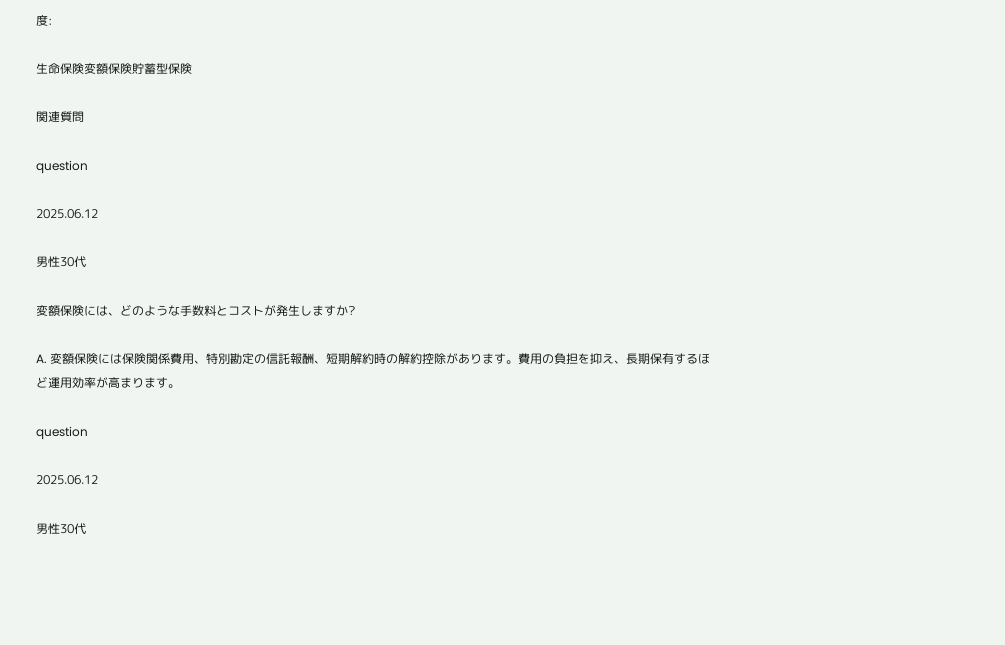度:

生命保険変額保険貯蓄型保険

関連質問

question

2025.06.12

男性30代

変額保険には、どのような手数料とコストが発生しますか?

A. 変額保険には保険関係費用、特別勘定の信託報酬、短期解約時の解約控除があります。費用の負担を抑え、長期保有するほど運用効率が高まります。

question

2025.06.12

男性30代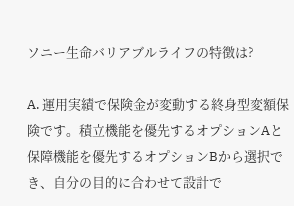ソニー生命バリアブルライフの特徴は?

A. 運用実績で保険金が変動する終身型変額保険です。積立機能を優先するオプションAと保障機能を優先するオプションBから選択でき、自分の目的に合わせて設計で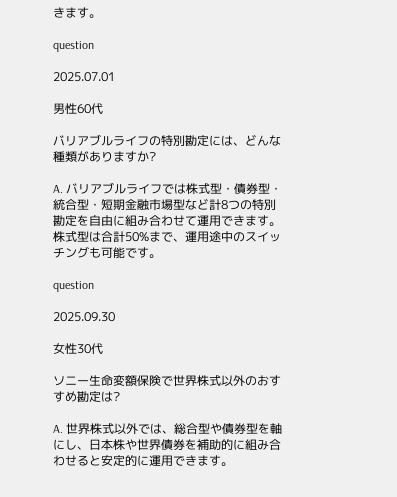きます。

question

2025.07.01

男性60代

バリアブルライフの特別勘定には、どんな種類がありますか?

A. バリアブルライフでは株式型・債券型・統合型・短期金融市場型など計8つの特別勘定を自由に組み合わせて運用できます。株式型は合計50%まで、運用途中のスイッチングも可能です。

question

2025.09.30

女性30代

ソニー生命変額保険で世界株式以外のおすすめ勘定は?

A. 世界株式以外では、総合型や債券型を軸にし、日本株や世界債券を補助的に組み合わせると安定的に運用できます。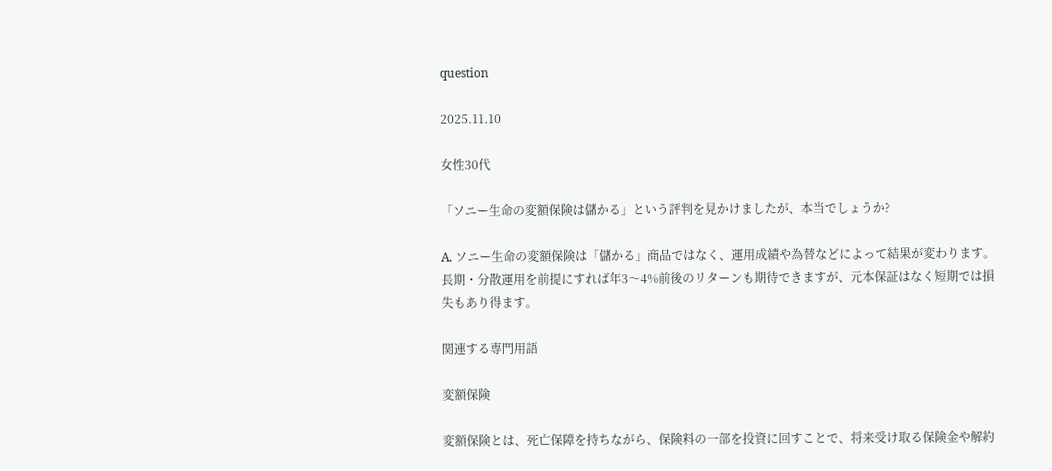question

2025.11.10

女性30代

「ソニー生命の変額保険は儲かる」という評判を見かけましたが、本当でしょうか?

A. ソニー生命の変額保険は「儲かる」商品ではなく、運用成績や為替などによって結果が変わります。長期・分散運用を前提にすれば年3〜4%前後のリターンも期待できますが、元本保証はなく短期では損失もあり得ます。

関連する専門用語

変額保険

変額保険とは、死亡保障を持ちながら、保険料の一部を投資に回すことで、将来受け取る保険金や解約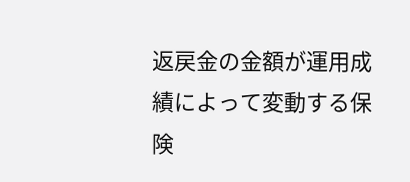返戻金の金額が運用成績によって変動する保険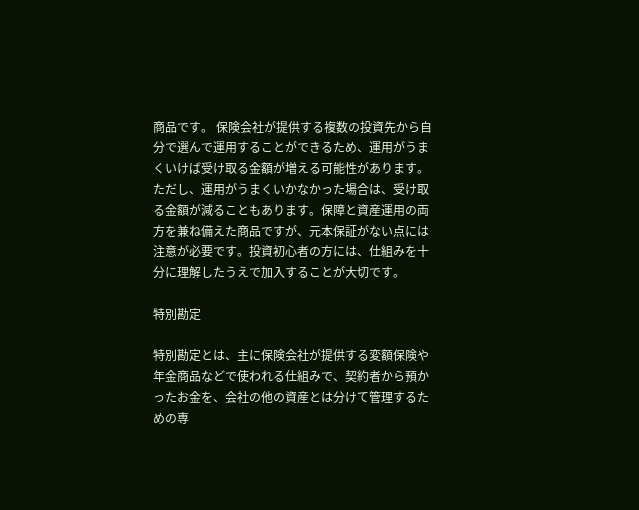商品です。 保険会社が提供する複数の投資先から自分で選んで運用することができるため、運用がうまくいけば受け取る金額が増える可能性があります。 ただし、運用がうまくいかなかった場合は、受け取る金額が減ることもあります。保障と資産運用の両方を兼ね備えた商品ですが、元本保証がない点には注意が必要です。投資初心者の方には、仕組みを十分に理解したうえで加入することが大切です。

特別勘定

特別勘定とは、主に保険会社が提供する変額保険や年金商品などで使われる仕組みで、契約者から預かったお金を、会社の他の資産とは分けて管理するための専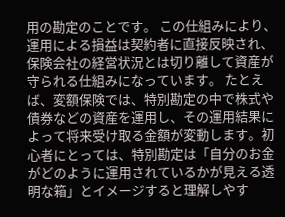用の勘定のことです。 この仕組みにより、運用による損益は契約者に直接反映され、保険会社の経営状況とは切り離して資産が守られる仕組みになっています。 たとえば、変額保険では、特別勘定の中で株式や債券などの資産を運用し、その運用結果によって将来受け取る金額が変動します。初心者にとっては、特別勘定は「自分のお金がどのように運用されているかが見える透明な箱」とイメージすると理解しやす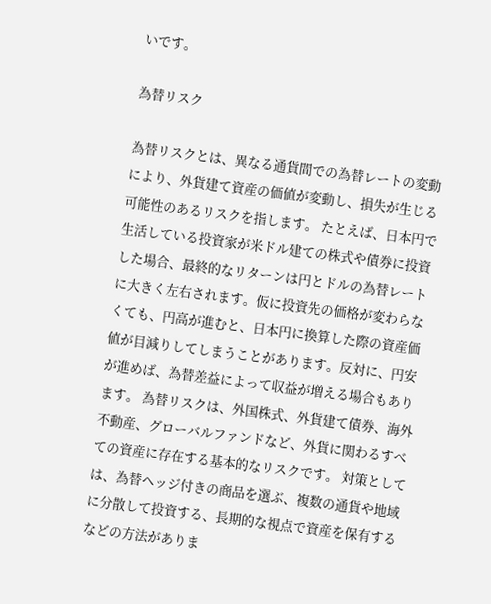いです。

為替リスク

為替リスクとは、異なる通貨間での為替レートの変動により、外貨建て資産の価値が変動し、損失が生じる可能性のあるリスクを指します。 たとえば、日本円で生活している投資家が米ドル建ての株式や債券に投資した場合、最終的なリターンは円とドルの為替レートに大きく左右されます。仮に投資先の価格が変わらなくても、円高が進むと、日本円に換算した際の資産価値が目減りしてしまうことがあります。反対に、円安が進めば、為替差益によって収益が増える場合もあります。 為替リスクは、外国株式、外貨建て債券、海外不動産、グローバルファンドなど、外貨に関わるすべての資産に存在する基本的なリスクです。 対策としては、為替ヘッジ付きの商品を選ぶ、複数の通貨や地域に分散して投資する、長期的な視点で資産を保有するなどの方法がありま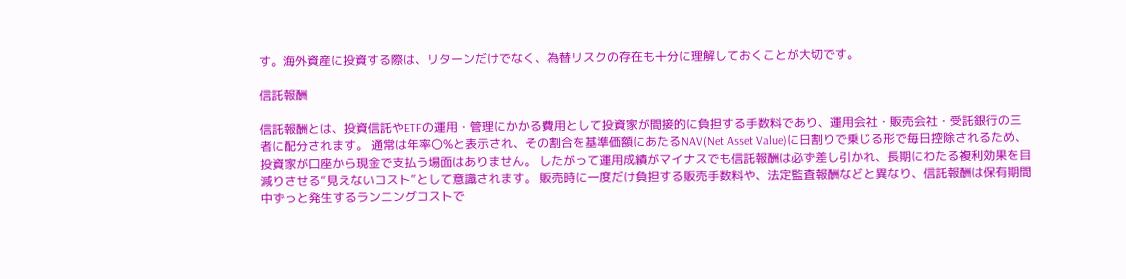す。海外資産に投資する際は、リターンだけでなく、為替リスクの存在も十分に理解しておくことが大切です。

信託報酬

信託報酬とは、投資信託やETFの運用・管理にかかる費用として投資家が間接的に負担する手数料であり、運用会社・販売会社・受託銀行の三者に配分されます。 通常は年率〇%と表示され、その割合を基準価額にあたるNAV(Net Asset Value)に日割りで乗じる形で毎日控除されるため、投資家が口座から現金で支払う場面はありません。 したがって運用成績がマイナスでも信託報酬は必ず差し引かれ、長期にわたる複利効果を目減りさせる“見えないコスト”として意識されます。 販売時に一度だけ負担する販売手数料や、法定監査報酬などと異なり、信託報酬は保有期間中ずっと発生するランニングコストで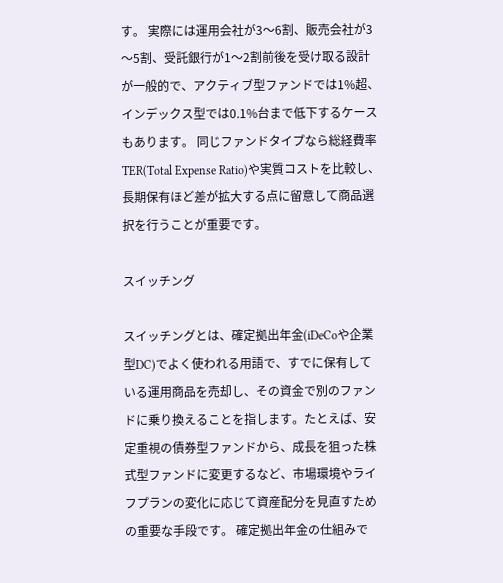す。 実際には運用会社が3〜6割、販売会社が3〜5割、受託銀行が1〜2割前後を受け取る設計が一般的で、アクティブ型ファンドでは1%超、インデックス型では0.1%台まで低下するケースもあります。 同じファンドタイプなら総経費率 TER(Total Expense Ratio)や実質コストを比較し、長期保有ほど差が拡大する点に留意して商品選択を行うことが重要です。

スイッチング

スイッチングとは、確定拠出年金(iDeCoや企業型DC)でよく使われる用語で、すでに保有している運用商品を売却し、その資金で別のファンドに乗り換えることを指します。たとえば、安定重視の債券型ファンドから、成長を狙った株式型ファンドに変更するなど、市場環境やライフプランの変化に応じて資産配分を見直すための重要な手段です。 確定拠出年金の仕組みで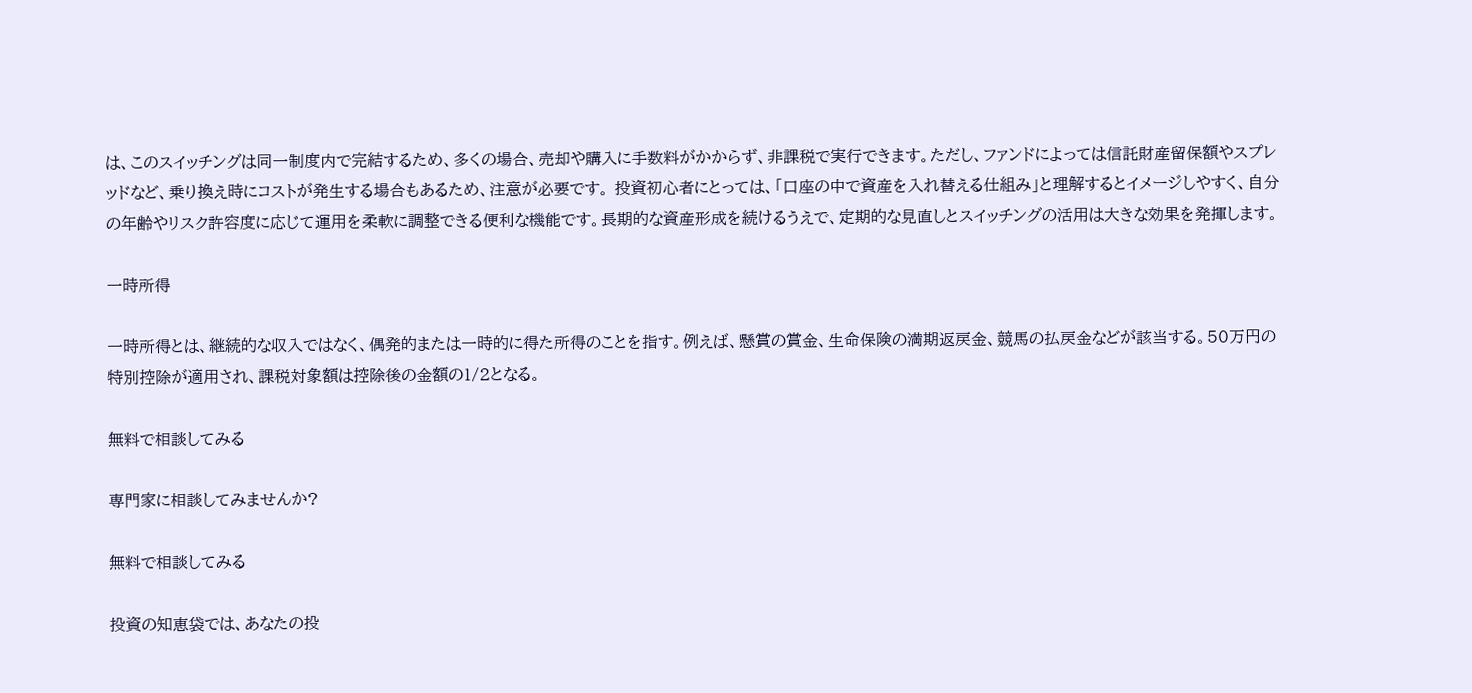は、このスイッチングは同一制度内で完結するため、多くの場合、売却や購入に手数料がかからず、非課税で実行できます。ただし、ファンドによっては信託財産留保額やスプレッドなど、乗り換え時にコストが発生する場合もあるため、注意が必要です。 投資初心者にとっては、「口座の中で資産を入れ替える仕組み」と理解するとイメージしやすく、自分の年齢やリスク許容度に応じて運用を柔軟に調整できる便利な機能です。長期的な資産形成を続けるうえで、定期的な見直しとスイッチングの活用は大きな効果を発揮します。

一時所得

一時所得とは、継続的な収入ではなく、偶発的または一時的に得た所得のことを指す。例えば、懸賞の賞金、生命保険の満期返戻金、競馬の払戻金などが該当する。50万円の特別控除が適用され、課税対象額は控除後の金額の1/2となる。

無料で相談してみる

専門家に相談してみませんか?

無料で相談してみる

投資の知恵袋では、あなたの投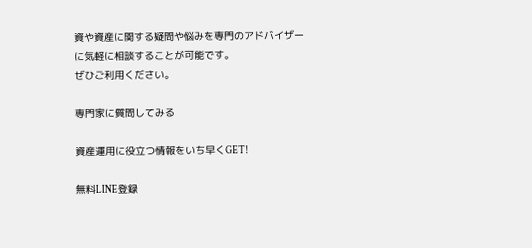資や資産に関する疑問や悩みを専門のアドバイザーに気軽に相談することが可能です。
ぜひご利用ください。

専門家に質問してみる

資産運用に役立つ情報をいち早くGET!

無料LINE登録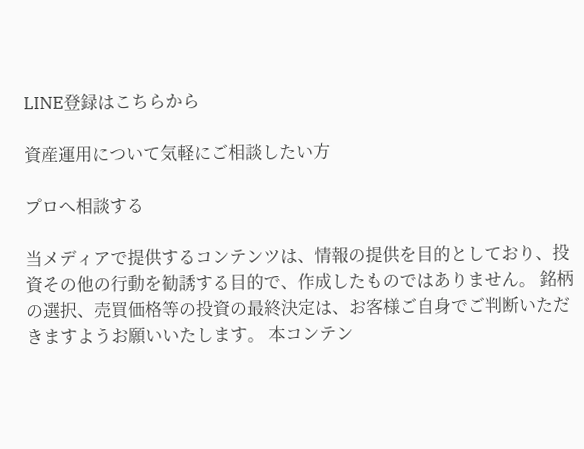LINE登録はこちらから

資産運用について気軽にご相談したい方

プロへ相談する

当メディアで提供するコンテンツは、情報の提供を目的としており、投資その他の行動を勧誘する目的で、作成したものではありません。 銘柄の選択、売買価格等の投資の最終決定は、お客様ご自身でご判断いただきますようお願いいたします。 本コンテン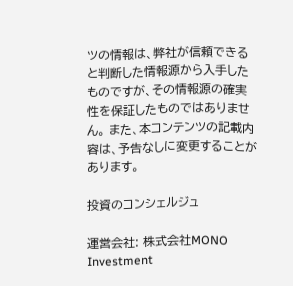ツの情報は、弊社が信頼できると判断した情報源から入手したものですが、その情報源の確実性を保証したものではありません。 また、本コンテンツの記載内容は、予告なしに変更することがあります。

投資のコンシェルジュ

運営会社: 株式会社MONO Investment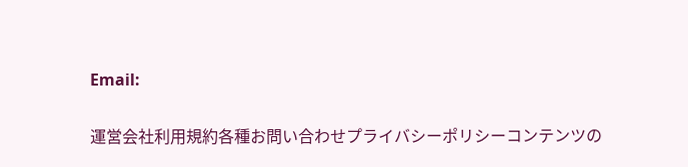Email:

運営会社利用規約各種お問い合わせプライバシーポリシーコンテンツの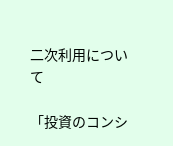二次利用について

「投資のコンシ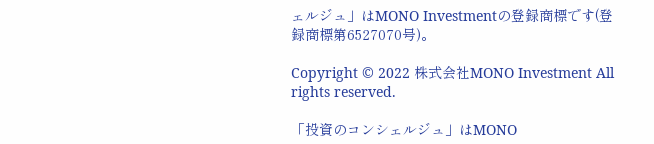ェルジュ」はMONO Investmentの登録商標です(登録商標第6527070号)。

Copyright © 2022 株式会社MONO Investment All rights reserved.

「投資のコンシェルジュ」はMONO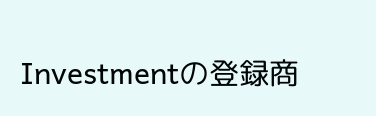Investmentの登録商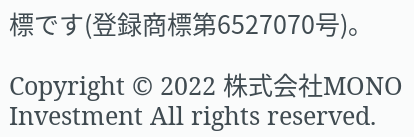標です(登録商標第6527070号)。

Copyright © 2022 株式会社MONO Investment All rights reserved.